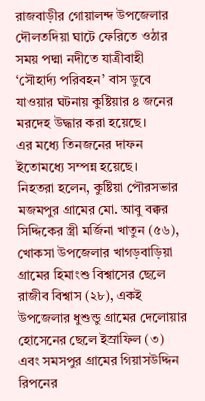রাজবাড়ীর গোয়ালন্দ উপজেলার দৌলতদিয়া ঘাটে ফেরিতে ওঠার সময় পদ্মা নদীতে যাত্রীবাহী ‘সৌহার্দ্য পরিবহন’ বাস ডুবে যাওয়ার ঘটনায় কুষ্টিয়ার ৪ জনের মরদেহ উদ্ধার করা হয়েছে।
এর মধ্যে তিনজনের দাফন ইতোমধ্যে সম্পন্ন হয়েছে।
নিহতরা হলেন, কুষ্টিয়া পৌরসভার মজমপুর গ্রামের মো. আবু বক্কর সিদ্দিকের স্ত্রী মর্জিনা খাতুন (৫৬), খোকসা উপজেলার খাগড়বাড়িয়া গ্রামের হিমাংশু বিশ্বাসের ছেলে রাজীব বিশ্বাস (২৮), একই উপজেলার ধুশুন্ডু গ্রামের দেলোয়ার হোসেনের ছেলে ইস্রাফিল (৩) এবং সমসপুর গ্রামের গিয়াসউদ্দিন রিপনের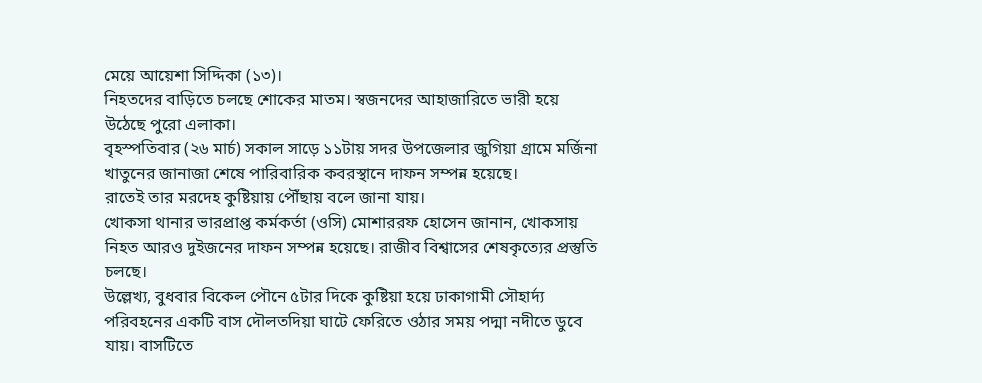মেয়ে আয়েশা সিদ্দিকা (১৩)।
নিহতদের বাড়িতে চলছে শোকের মাতম। স্বজনদের আহাজারিতে ভারী হয়ে উঠেছে পুরো এলাকা।
বৃহস্পতিবার (২৬ মার্চ) সকাল সাড়ে ১১টায় সদর উপজেলার জুগিয়া গ্রামে মর্জিনা খাতুনের জানাজা শেষে পারিবারিক কবরস্থানে দাফন সম্পন্ন হয়েছে।
রাতেই তার মরদেহ কুষ্টিয়ায় পৌঁছায় বলে জানা যায়।
খোকসা থানার ভারপ্রাপ্ত কর্মকর্তা (ওসি) মোশাররফ হোসেন জানান, খোকসায় নিহত আরও দুইজনের দাফন সম্পন্ন হয়েছে। রাজীব বিশ্বাসের শেষকৃত্যের প্রস্তুতি চলছে।
উল্লেখ্য, বুধবার বিকেল পৌনে ৫টার দিকে কুষ্টিয়া হয়ে ঢাকাগামী সৌহার্দ্য পরিবহনের একটি বাস দৌলতদিয়া ঘাটে ফেরিতে ওঠার সময় পদ্মা নদীতে ডুবে যায়। বাসটিতে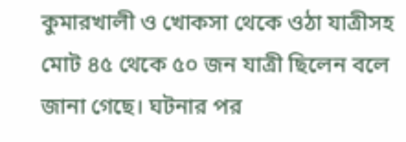কুমারখালী ও খোকসা থেকে ওঠা যাত্রীসহ মোট ৪৫ থেকে ৫০ জন যাত্রী ছিলেন বলে জানা গেছে। ঘটনার পর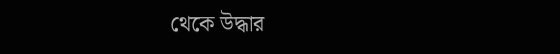থেকে উদ্ধার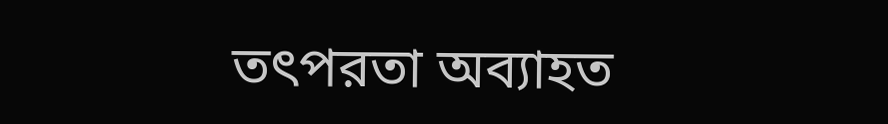তৎপরতা অব্যাহত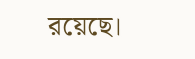রয়েছে।